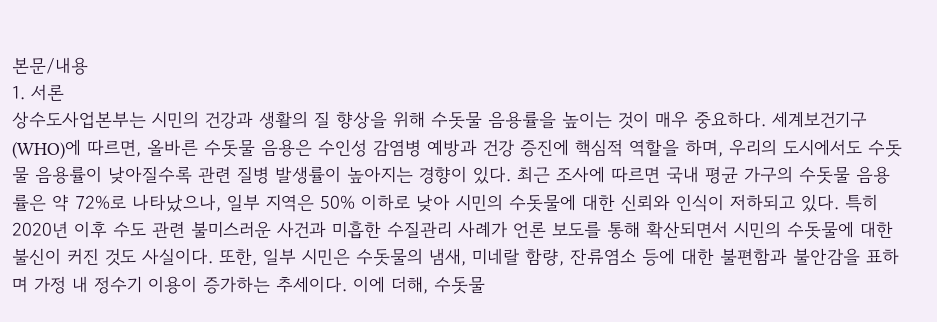본문/내용
1. 서론
상수도사업본부는 시민의 건강과 생활의 질 향상을 위해 수돗물 음용률을 높이는 것이 매우 중요하다. 세계보건기구 (WHO)에 따르면, 올바른 수돗물 음용은 수인성 감염병 예방과 건강 증진에 핵심적 역할을 하며, 우리의 도시에서도 수돗물 음용률이 낮아질수록 관련 질병 발생률이 높아지는 경향이 있다. 최근 조사에 따르면 국내 평균 가구의 수돗물 음용률은 약 72%로 나타났으나, 일부 지역은 50% 이하로 낮아 시민의 수돗물에 대한 신뢰와 인식이 저하되고 있다. 특히 2020년 이후 수도 관련 불미스러운 사건과 미흡한 수질관리 사례가 언론 보도를 통해 확산되면서 시민의 수돗물에 대한 불신이 커진 것도 사실이다. 또한, 일부 시민은 수돗물의 냄새, 미네랄 함량, 잔류염소 등에 대한 불편함과 불안감을 표하며 가정 내 정수기 이용이 증가하는 추세이다. 이에 더해, 수돗물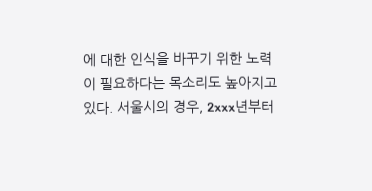에 대한 인식을 바꾸기 위한 노력이 필요하다는 목소리도 높아지고 있다. 서울시의 경우, 2xxx년부터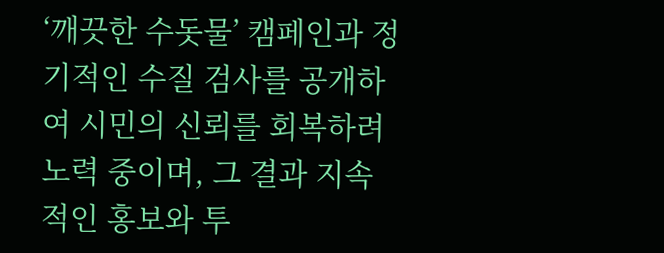‘깨끗한 수돗물’ 캠페인과 정기적인 수질 검사를 공개하여 시민의 신뢰를 회복하려 노력 중이며, 그 결과 지속적인 홍보와 투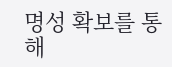명성 확보를 통해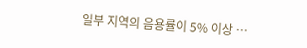일부 지역의 음용률이 5% 이상 …